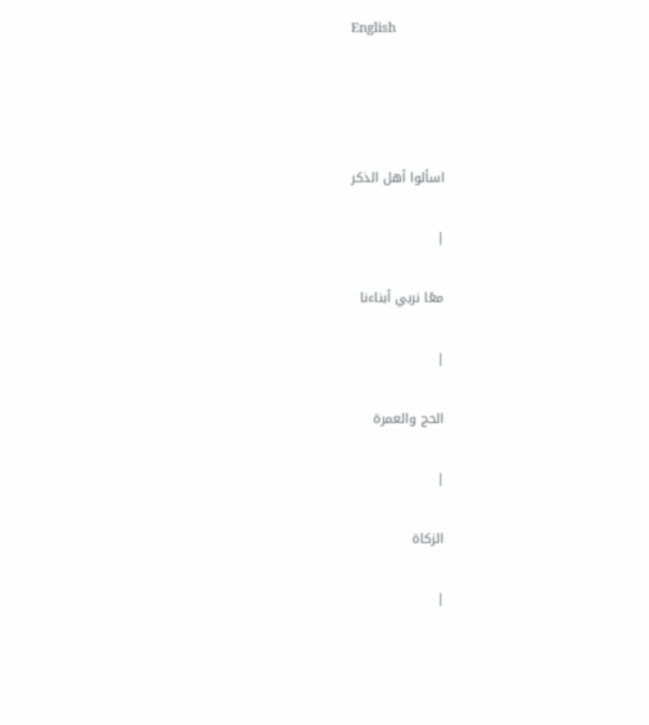English




اسألوا أهل الذكر

|

معًا نربي أبناءنا

|

الحج والعمرة

|

الزكاة

|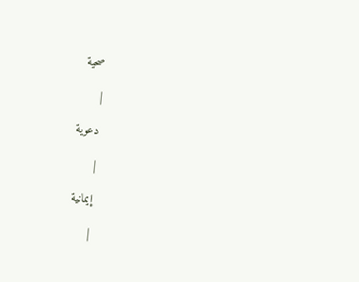صحية

|

دعوية

|

إيمانية

|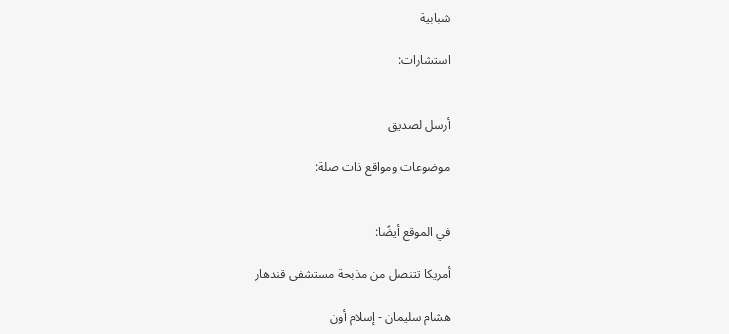شبابية

استشارات:


أرسل لصديق

موضوعات ومواقع ذات صلة:


في الموقع أيضًا:

أمريكا تتنصل من مذبحة مستشفى قندهار

هشام سليمان - إسلام أون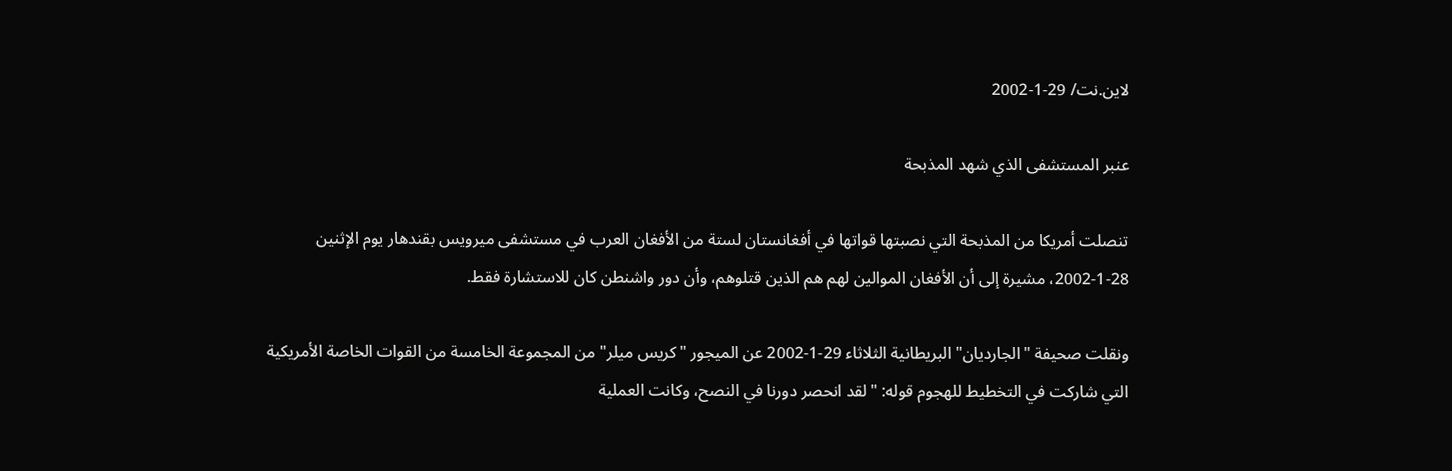لاين.نت/ 29-1-2002

عنبر المستشفى الذي شهد المذبحة

تنصلت أمريكا من المذبحة التي نصبتها قواتها في أفغانستان لستة من الأفغان العرب في مستشفى ميرويس بقندهار يوم الإثنين 28-1-2002، مشيرة إلى أن الأفغان الموالين لهم هم الذين قتلوهم، وأن دور واشنطن كان للاستشارة فقط.

ونقلت صحيفة "الجارديان" البريطانية الثلاثاء 29-1-2002 عن الميجور "كريس ميلر" من المجموعة الخامسة من القوات الخاصة الأمريكية التي شاركت في التخطيط للهجوم قوله: "لقد انحصر دورنا في النصح، وكانت العملية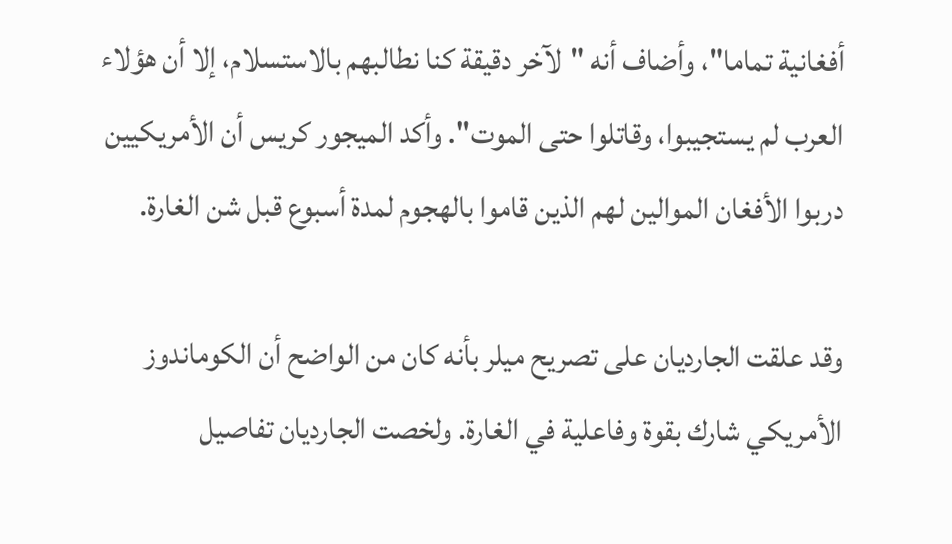أفغانية تماما"، وأضاف أنه "لآخر دقيقة كنا نطالبهم بالاستسلام، إلا أن هؤلاء العرب لم يستجيبوا، وقاتلوا حتى الموت". وأكد الميجور كريس أن الأمريكيين دربوا الأفغان الموالين لهم الذين قاموا بالهجوم لمدة أسبوع قبل شن الغارة.

وقد علقت الجارديان على تصريح ميلر بأنه كان من الواضح أن الكوماندوز الأمريكي شارك بقوة وفاعلية في الغارة. ولخصت الجارديان تفاصيل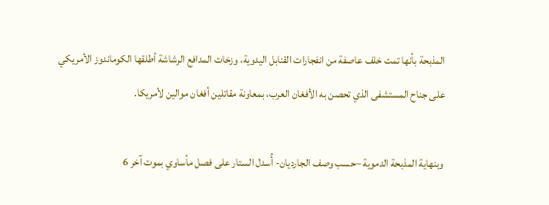المذبحة بأنها تمت خلف عاصفة من انفجارات القنابل اليدوية، وزخات المدافع الرشاشة أطلقها الكوماندوز الأمريكي على جناح المستشفى الذي تحصن به الأفغان العرب، بمعاونة مقاتلين أفغان موالين لأمريكا.

وبنهاية المذبحة الدموية –حسب وصف الجارديان- أُسدل الستار على فصل مأساوي بموت آخر 6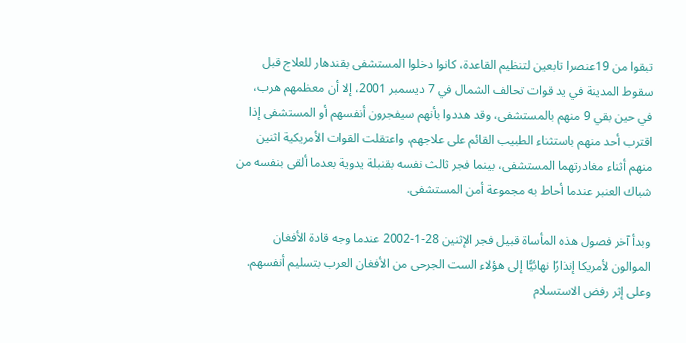تبقوا من 19عنصرا تابعين لتنظيم القاعدة، كانوا دخلوا المستشفى بقندهار للعلاج قبل سقوط المدينة في يد قوات تحالف الشمال في 7 ديسمبر 2001، إلا أن معظمهم هرب، في حين بقي 9 منهم بالمستشفى، وقد هددوا بأنهم سيفجرون أنفسهم أو المستشفى إذا اقترب أحد منهم باستثناء الطبيب القائم على علاجهم، واعتقلت القوات الأمريكية اثنين منهم أثناء مغادرتهما المستشفى، بينما فجر ثالث نفسه بقنبلة يدوية بعدما ألقى بنفسه من شباك العنبر عندما أحاط به مجموعة أمن المستشفى.

وبدأ آخر فصول هذه المأساة قبيل فجر الإثنين 28-1-2002 عندما وجه قادة الأفغان الموالون لأمريكا إنذارًا نهائيًّا إلى هؤلاء الست الجرحى من الأفغان العرب بتسليم أنفسهم. وعلى إثر رفض الاستسلام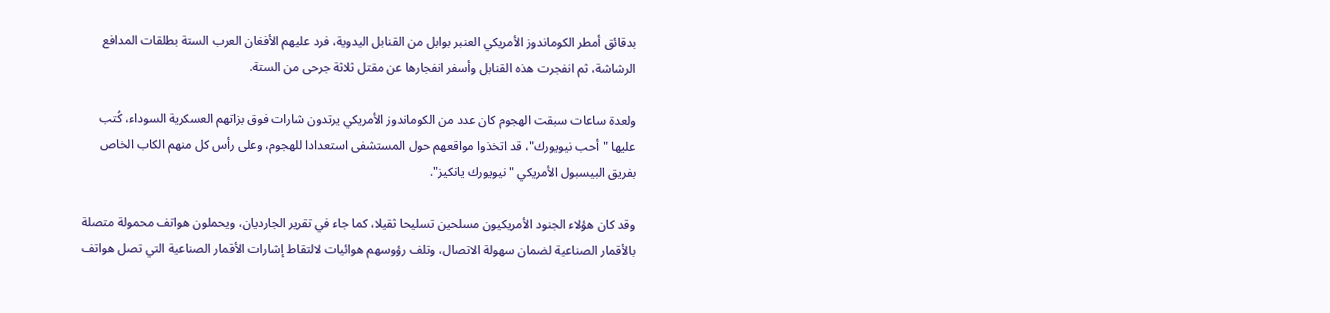بدقائق أمطر الكوماندوز الأمريكي العنبر بوابل من القنابل اليدوية، فرد عليهم الأفغان العرب الستة بطلقات المدافع الرشاشة، ثم انفجرت هذه القنابل وأسفر انفجارها عن مقتل ثلاثة جرحى من الستة.

ولعدة ساعات سبقت الهجوم كان عدد من الكوماندوز الأمريكي يرتدون شارات فوق بزاتهم العسكرية السوداء، كُتب عليها "أحب نيويورك"، قد اتخذوا مواقعهم حول المستشفى استعدادا للهجوم، وعلى رأس كل منهم الكاب الخاص بفريق البيسبول الأمريكي "نيويورك يانكيز".

وقد كان هؤلاء الجنود الأمريكيون مسلحين تسليحا ثقيلا، كما جاء في تقرير الجارديان، ويحملون هواتف محمولة متصلة بالأقمار الصناعية لضمان سهولة الاتصال، وتلف رؤوسهم هوائيات لالتقاط إشارات الأقمار الصناعية التي تصل هواتف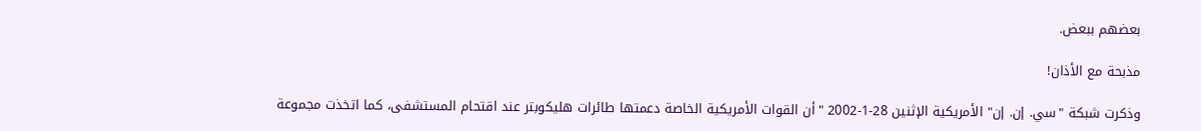بعضهم ببعض.

مذبحة مع الأذان!

وذكرت شبكة "سي. إن. إن" الأمريكية الإثنين 28-1-2002 "أن القوات الأمريكية الخاصة دعمتها طائرات هليكوبتر عند اقتحام المستشفى، كما اتخذت مجموعة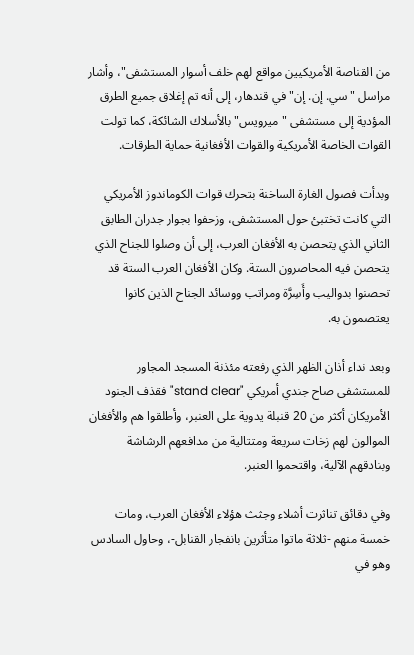من القناصة الأمريكيين مواقع لهم خلف أسوار المستشفى"، وأشار مراسل "سي. إن. إن" في قندهار، إلى أنه تم إغلاق جميع الطرق المؤدية إلى مستشفى "ميرويس" بالأسلاك الشائكة، كما تولت القوات الخاصة الأمريكية والقوات الأفغانية حماية الطرقات.

وبدأت فصول الغارة الساخنة بتحرك قوات الكوماندوز الأمريكي التي كانت تختبئ حول المستشفى، وزحفوا بجوار جدران الطابق الثاني الذي يتحصن به الأفغان العرب، إلى أن وصلوا للجناح الذي يتحصن فيه المحاصرون الستة. وكان الأفغان العرب الستة قد تحصنوا بدواليب وأَسِرَّة ومراتب ووسائد الجناح الذين كانوا يعتصمون به.

وبعد نداء أذان الظهر الذي رفعته مئذنة المسجد المجاور للمستشفى صاح جندي أمريكي "stand clear" فقذف الجنود الأمريكان أكثر من 20 قنبلة يدوية على العنبر، وأطلقوا هم والأفغان الموالون لهم زخات سريعة ومتتالية من مدافعهم الرشاشة وبنادقهم الآلية، واقتحموا العنبر.

وفي دقائق تناثرت أشلاء وجثث هؤلاء الأفغان العرب، ومات خمسة منهم -ثلاثة ماتوا متأثرين بانفجار القنابل-، وحاول السادس وهو في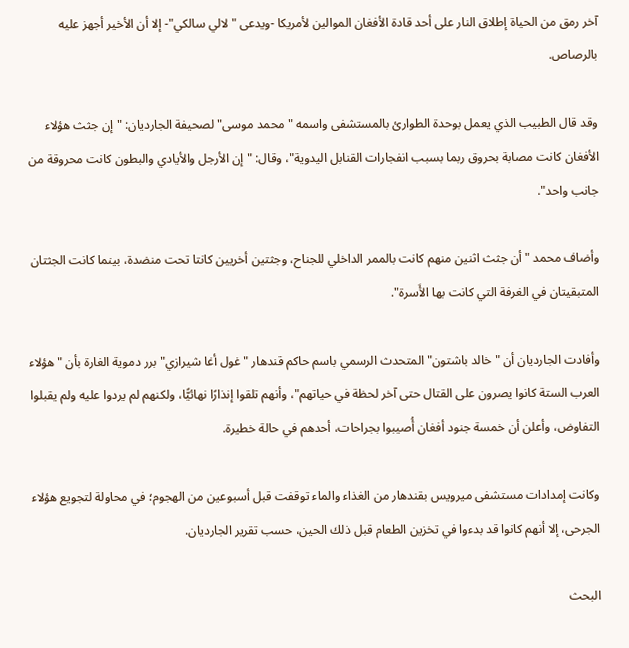آخر رمق من الحياة إطلاق النار على أحد قادة الأفغان الموالين لأمريكا -ويدعى "لالي سالكي"- إلا أن الأخير أجهز عليه بالرصاص.

وقد قال الطبيب الذي يعمل بوحدة الطوارئ بالمستشفى واسمه "محمد موسى" لصحيفة الجارديان: "إن جثث هؤلاء الأفغان كانت مصابة بحروق ربما بسبب انفجارات القنابل اليدوية"، وقال: "إن الأرجل والأيادي والبطون كانت محروقة من جانب واحد".

وأضاف محمد "أن جثث اثنين منهم كانت بالممر الداخلي للجناح، وجثتين أخريين كانتا تحت منضدة، بينما كانت الجثتان المتبقيتان في الغرفة التي كانت بها الأَسرة".

وأفادت الجارديان أن "خالد باشتون" المتحدث الرسمي باسم حاكم قندهار "غول أغا شيرازي" برر دموية الغارة بأن "هؤلاء العرب الستة كانوا يصرون على القتال حتى آخر لحظة في حياتهم"، وأنهم تلقوا إنذارًا نهائيًّا، ولكنهم لم يردوا عليه ولم يقبلوا التفاوض، وأعلن أن خمسة جنود أفغان أُصيبوا بجراحات، أحدهم في حالة خطيرة.

وكانت إمدادات مستشفى ميرويس بقندهار من الغذاء والماء توقفت قبل أسبوعين من الهجوم؛ في محاولة لتجويع هؤلاء الجرحى، إلا أنهم كانوا قد بدءوا في تخزين الطعام قبل ذلك الحين، حسب تقرير الجارديان.

البحث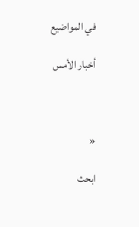في المواضيع

أخبار الأمس



«

ابحث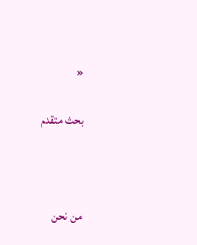«

بحث متقدم



من نحن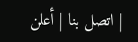| اتصل بنا | أعلن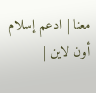معنا | ادعم إسلام أون لاين |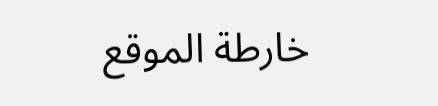خارطة الموقع